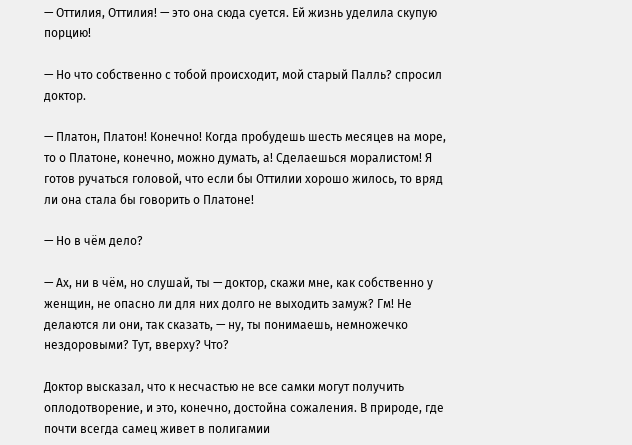— Оттилия, Оттилия! — это она сюда суется. Ей жизнь уделила скупую порцию!

— Но что собственно с тобой происходит, мой старый Палль? спросил доктор.

— Платон, Платон! Конечно! Когда пробудешь шесть месяцев на море, то о Платоне, конечно, можно думать, а! Сделаешься моралистом! Я готов ручаться головой, что если бы Оттилии хорошо жилось, то вряд ли она стала бы говорить о Платоне!

— Но в чём дело?

— Ах, ни в чём, но слушай, ты — доктор, скажи мне, как собственно у женщин, не опасно ли для них долго не выходить замуж? Гм! Не делаются ли они, так сказать, — ну, ты понимаешь, немножечко нездоровыми? Тут, вверху? Что?

Доктор высказал, что к несчастью не все самки могут получить оплодотворение, и это, конечно, достойна сожаления. В природе, где почти всегда самец живет в полигамии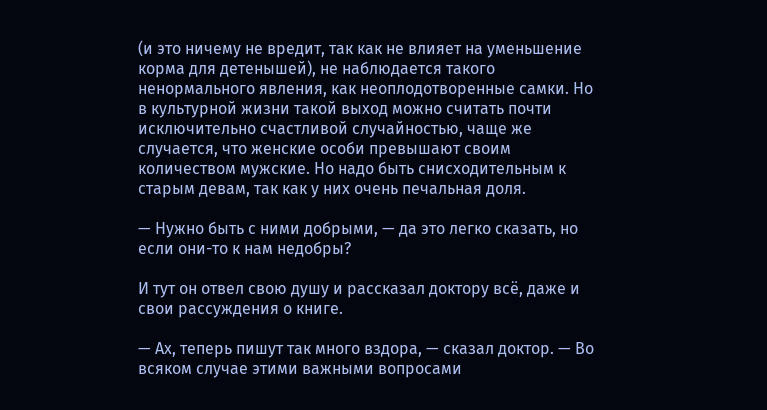(и это ничему не вредит, так как не влияет на уменьшение корма для детенышей), не наблюдается такого ненормального явления, как неоплодотворенные самки. Но в культурной жизни такой выход можно считать почти исключительно счастливой случайностью, чаще же случается, что женские особи превышают своим количеством мужские. Но надо быть снисходительным к старым девам, так как у них очень печальная доля.

— Нужно быть с ними добрыми, — да это легко сказать, но если они-то к нам недобры?

И тут он отвел свою душу и рассказал доктору всё, даже и свои рассуждения о книге.

— Ах, теперь пишут так много вздора, — сказал доктор. — Во всяком случае этими важными вопросами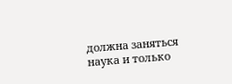должна заняться наука и только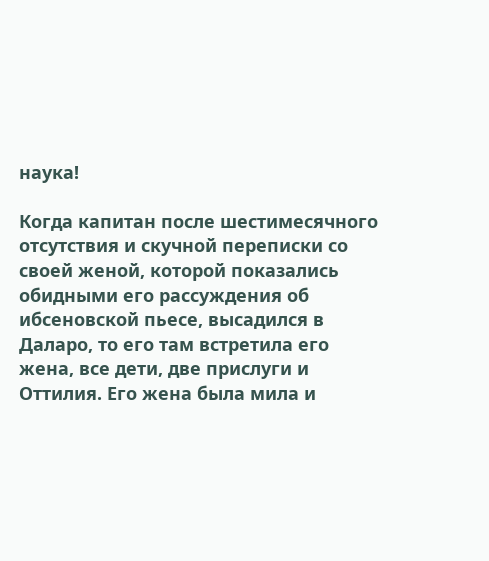наука!

Когда капитан после шестимесячного отсутствия и скучной переписки со своей женой, которой показались обидными его рассуждения об ибсеновской пьесе, высадился в Даларо, то его там встретила его жена, все дети, две прислуги и Оттилия. Его жена была мила и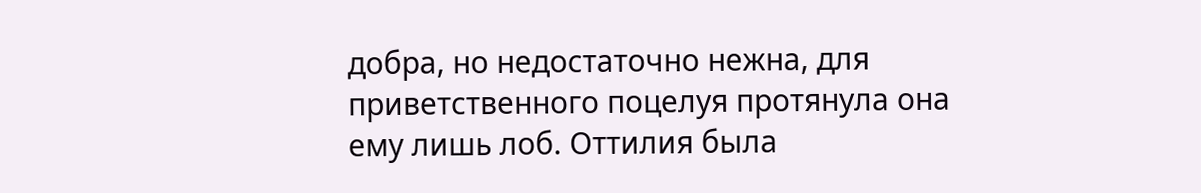добра, но недостаточно нежна, для приветственного поцелуя протянула она ему лишь лоб. Оттилия была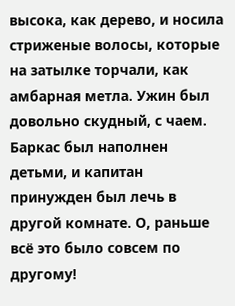высока, как дерево, и носила стриженые волосы, которые на затылке торчали, как амбарная метла. Ужин был довольно скудный, с чаем. Баркас был наполнен детьми, и капитан принужден был лечь в другой комнате. О, раньше всё это было совсем по другому!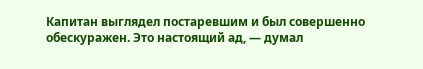Капитан выглядел постаревшим и был совершенно обескуражен. Это настоящий ад, — думал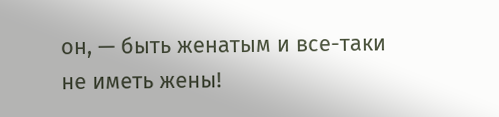он, — быть женатым и все-таки не иметь жены!